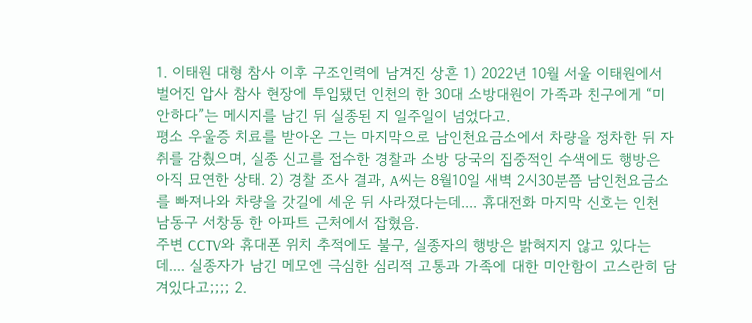1. 이태원 대형 참사 이후 구조인력에 남겨진 상흔 1) 2022년 10월 서울 이태원에서 벌어진 압사 참사 현장에 투입됐던 인천의 한 30대 소방대원이 가족과 친구에게 “미안하다”는 메시지를 남긴 뒤 실종된 지 일주일이 넘었다고.
평소 우울증 치료를 받아온 그는 마지막으로 남인천요금소에서 차량을 정차한 뒤 자취를 감췄으며, 실종 신고를 접수한 경찰과 소방 당국의 집중적인 수색에도 행방은 아직 묘연한 상태. 2) 경찰 조사 결과, A씨는 8월10일 새벽 2시30분쯤 남인천요금소를 빠져나와 차량을 갓길에 세운 뒤 사라졌다는데.... 휴대전화 마지막 신호는 인천 남동구 서창동 한 아파트 근처에서 잡혔음.
주변 CCTV와 휴대폰 위치 추적에도 불구, 실종자의 행방은 밝혀지지 않고 있다는데.... 실종자가 남긴 메모엔 극심한 심리적 고통과 가족에 대한 미안함이 고스란히 담겨있다고;;;; 2.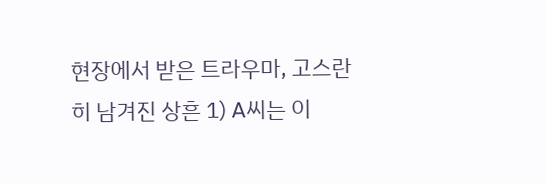현장에서 받은 트라우마, 고스란히 남겨진 상흔 1) A씨는 이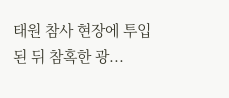태원 참사 현장에 투입된 뒤 참혹한 광...